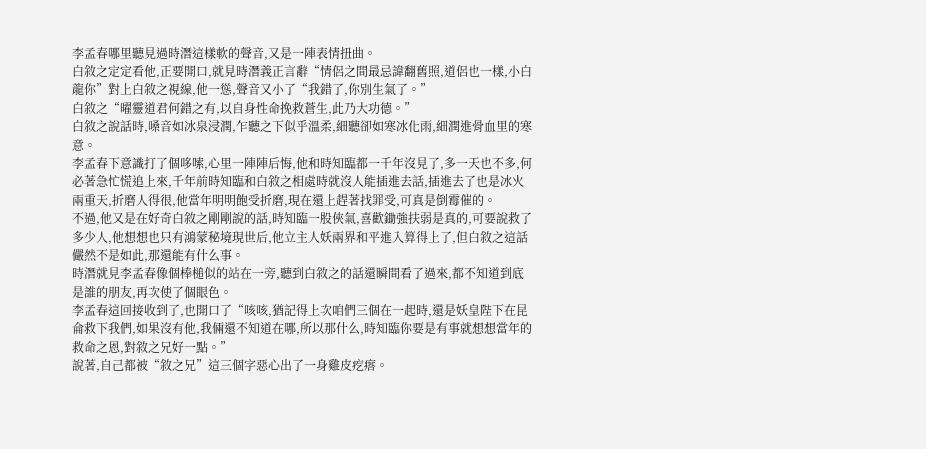李孟春哪里聽見過時潛這樣軟的聲音,又是一陣表情扭曲。
白敘之定定看他,正要開口,就見時潛義正言辭“情侶之間最忌諱翻舊照,道侶也一樣,小白龍你”對上白敘之視線,他一慫,聲音又小了“我錯了,你別生氣了。”
白敘之“曜靈道君何錯之有,以自身性命挽救蒼生,此乃大功德。”
白敘之說話時,嗓音如冰泉浸潤,乍聽之下似乎溫柔,細聽卻如寒冰化雨,細潤進骨血里的寒意。
李孟春下意識打了個哆嗦,心里一陣陣后悔,他和時知臨都一千年沒見了,多一天也不多,何必著急忙慌追上來,千年前時知臨和白敘之相處時就沒人能插進去話,插進去了也是冰火兩重天,折磨人得很,他當年明明飽受折磨,現在還上趕著找罪受,可真是倒霉催的。
不過,他又是在好奇白敘之剛剛說的話,時知臨一股俠氣,喜歡鋤強扶弱是真的,可要說救了多少人,他想想也只有鴻蒙秘境現世后,他立主人妖兩界和平進入算得上了,但白敘之這話儼然不是如此,那還能有什么事。
時潛就見李孟春像個棒槌似的站在一旁,聽到白敘之的話還瞬間看了過來,都不知道到底是誰的朋友,再次使了個眼色。
李孟春這回接收到了,也開口了“咳咳,猶記得上次咱們三個在一起時,還是妖皇陛下在昆侖救下我們,如果沒有他,我倆還不知道在哪,所以那什么,時知臨你要是有事就想想當年的救命之恩,對敘之兄好一點。”
說著,自己都被“敘之兄”這三個字惡心出了一身雞皮疙瘩。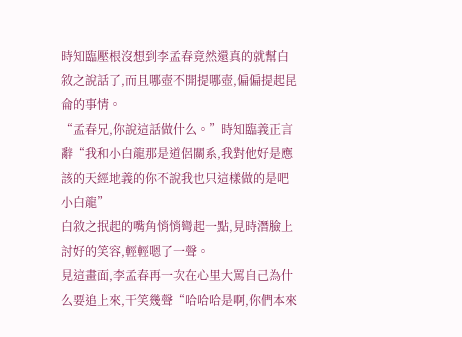時知臨壓根沒想到李孟春竟然還真的就幫白敘之說話了,而且哪壺不開提哪壺,偏偏提起昆侖的事情。
“孟春兄,你說這話做什么。”時知臨義正言辭“我和小白龍那是道侶關系,我對他好是應該的天經地義的你不說我也只這樣做的是吧小白龍”
白敘之抿起的嘴角悄悄彎起一點,見時潛臉上討好的笑容,輕輕嗯了一聲。
見這畫面,李孟春再一次在心里大罵自己為什么要追上來,干笑幾聲“哈哈哈是啊,你們本來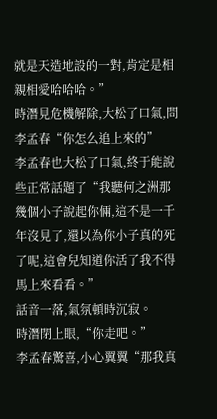就是天造地設的一對,肯定是相親相愛哈哈哈。”
時潛見危機解除,大松了口氣,問李孟春“你怎么追上來的”
李孟春也大松了口氣,終于能說些正常話題了“我聽何之洲那幾個小子說起你倆,這不是一千年沒見了,還以為你小子真的死了呢,這會兒知道你活了我不得馬上來看看。”
話音一落,氣氛頓時沉寂。
時潛閉上眼,“你走吧。”
李孟春驚喜,小心翼翼“那我真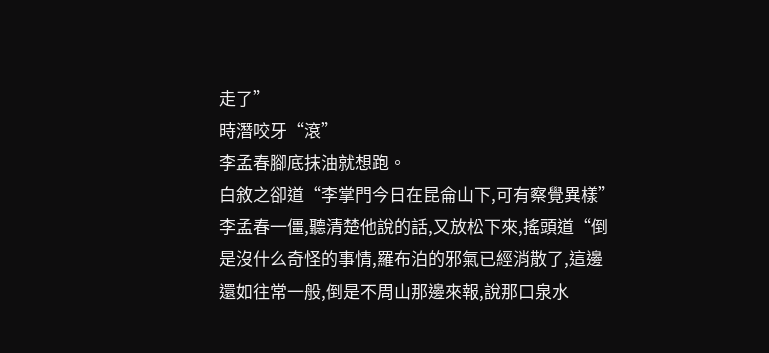走了”
時潛咬牙“滾”
李孟春腳底抹油就想跑。
白敘之卻道“李掌門今日在昆侖山下,可有察覺異樣”
李孟春一僵,聽清楚他說的話,又放松下來,搖頭道“倒是沒什么奇怪的事情,羅布泊的邪氣已經消散了,這邊還如往常一般,倒是不周山那邊來報,說那口泉水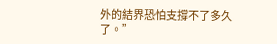外的結界恐怕支撐不了多久了。”